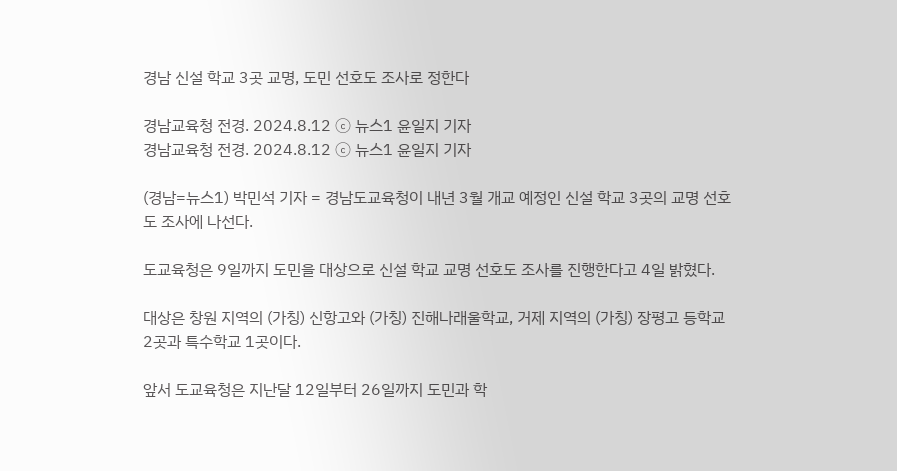경남 신설 학교 3곳 교명, 도민 선호도 조사로 정한다

경남교육청 전경. 2024.8.12 ⓒ 뉴스1 윤일지 기자
경남교육청 전경. 2024.8.12 ⓒ 뉴스1 윤일지 기자

(경남=뉴스1) 박민석 기자 = 경남도교육청이 내년 3월 개교 예정인 신설 학교 3곳의 교명 선호도 조사에 나선다.

도교육청은 9일까지 도민을 대상으로 신설 학교 교명 선호도 조사를 진행한다고 4일 밝혔다.

대상은 창원 지역의 (가칭) 신항고와 (가칭) 진해나래울학교, 거제 지역의 (가칭) 장평고 등학교 2곳과 특수학교 1곳이다.

앞서 도교육청은 지난달 12일부터 26일까지 도민과 학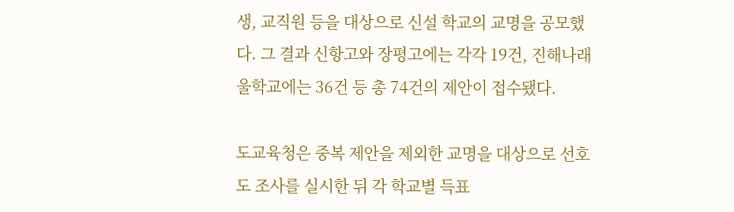생, 교직원 등을 대상으로 신설 학교의 교명을 공모했다. 그 결과 신항고와 장평고에는 각각 19건, 진해나래울학교에는 36건 등 총 74건의 제안이 접수됐다.

도교육청은 중복 제안을 제외한 교명을 대상으로 선호도 조사를 실시한 뒤 각 학교별 득표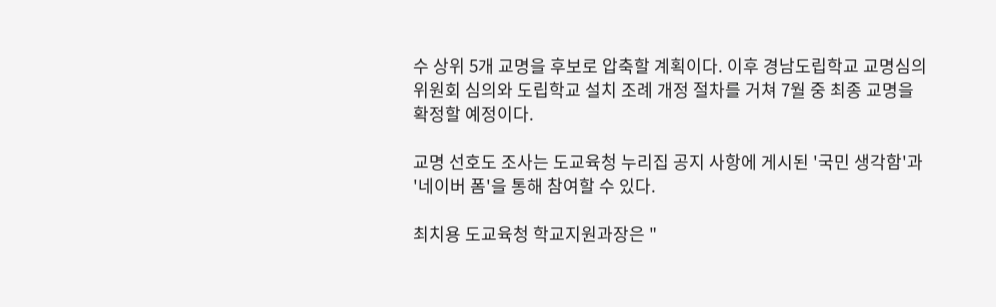수 상위 5개 교명을 후보로 압축할 계획이다. 이후 경남도립학교 교명심의위원회 심의와 도립학교 설치 조례 개정 절차를 거쳐 7월 중 최종 교명을 확정할 예정이다.

교명 선호도 조사는 도교육청 누리집 공지 사항에 게시된 '국민 생각함'과 '네이버 폼'을 통해 참여할 수 있다.

최치용 도교육청 학교지원과장은 "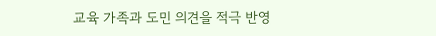교육 가족과 도민 의견을 적극 반영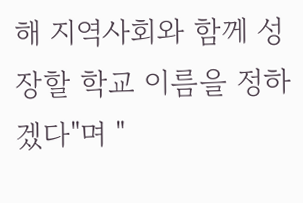해 지역사회와 함께 성장할 학교 이름을 정하겠다"며 "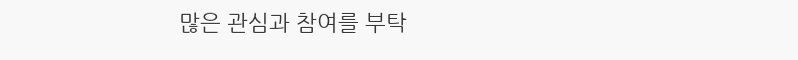많은 관심과 참여를 부탁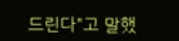드린다"고 말했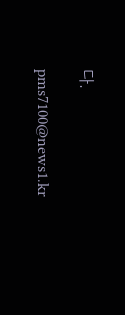다.

pms7100@news1.kr